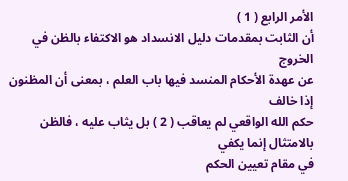الأمر الرابع ( 1 )
أن الثابت بمقدمات دليل الانسداد هو الاكتفاء بالظن في الخروج
عن عهدة الأحكام المنسد فيها باب العلم ، بمعنى أن المظنون إذا خالف
حكم الله الواقعي لم يعاقب ( 2 ) بل يثاب عليه ، فالظن بالامتثال إنما يكفي
في مقام تعيين الحكم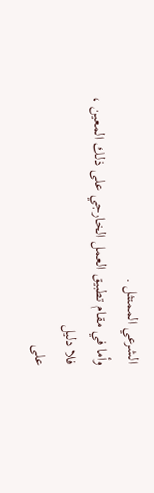الشرعي الممتثل .
وأما في مقام تطبيق العمل الخارجي على ذلك المعين ، فلا دليل
على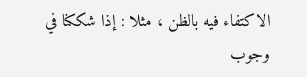الاكتفاء فيه بالظن ، مثلا : إذا شككنا في وجوب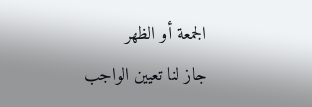الجمعة أو الظهر
جاز لنا تعيين الواجب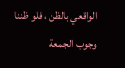الواقعي بالظن ، فلو ظننا وجوب الجمعة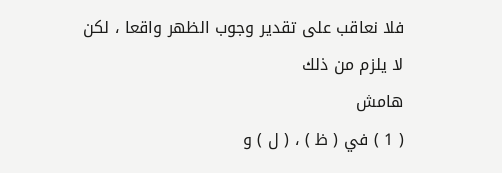فلا نعاقب على تقدير وجوب الظهر واقعا ، لكن لا يلزم من ذلك
هامش
( 1 ) في ( ظ ) ، ( ل ) و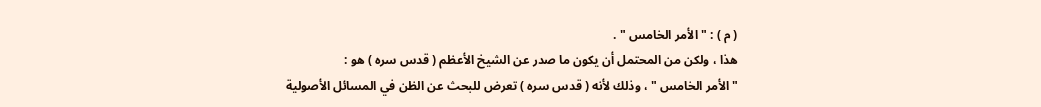( م ) : " الأمر الخامس " .
هذا ، ولكن من المحتمل أن يكون ما صدر عن الشيخ الأعظم ( قدس سره ) هو :
" الأمر الخامس " ، وذلك لأنه ( قدس سره ) تعرض للبحث عن الظن في المسائل الأصولية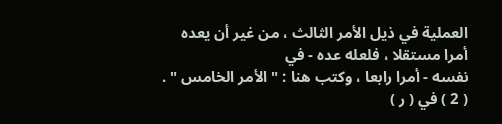العملية في ذيل الأمر الثالث ، من غير أن يعده أمرا مستقلا ، فلعله عده - في
نفسه - أمرا رابعا ، وكتب هنا : " الأمر الخامس " .
( 2 ) في ( ر )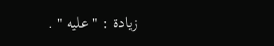زيادة : " عليه " .